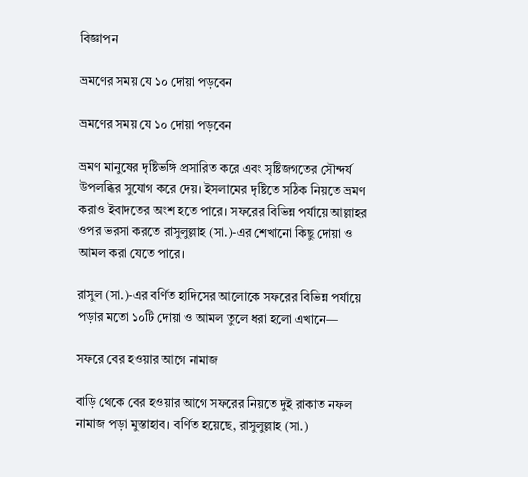বিজ্ঞাপন

ভ্রমণের সময় যে ১০ দোয়া পড়বেন

ভ্রমণের সময় যে ১০ দোয়া পড়বেন

ভ্রমণ মানুষের দৃষ্টিভঙ্গি প্রসারিত করে এবং সৃষ্টিজগতের সৌন্দর্য উপলব্ধির সুযোগ করে দেয়। ইসলামের দৃষ্টিতে সঠিক নিয়তে ভ্রমণ করাও ইবাদতের অংশ হতে পারে। সফরের বিভিন্ন পর্যায়ে আল্লাহর ওপর ভরসা করতে রাসুলুল্লাহ (সা.)-এর শেখানো কিছু দোয়া ও আমল করা যেতে পারে।

রাসুল (সা.)-এর বর্ণিত হাদিসের আলোকে সফরের বিভিন্ন পর্যায়ে পড়ার মতো ১০টি দোয়া ও আমল তুলে ধরা হলো এখানে—

সফরে বের হওয়ার আগে নামাজ

বাড়ি থেকে বের হওয়ার আগে সফরের নিয়তে দুই রাকাত নফল নামাজ পড়া মুস্তাহাব। বর্ণিত হয়েছে, রাসুলুল্লাহ (সা.)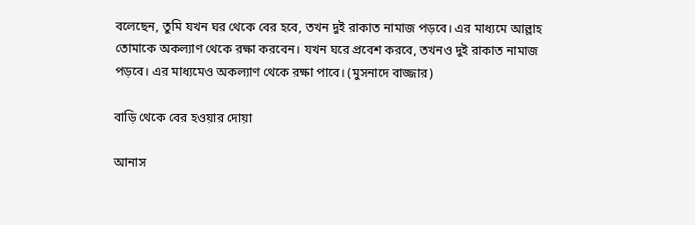বলেছেন, তুমি যখন ঘর থেকে বের হবে, তখন দুই রাকাত নামাজ পড়বে। এর মাধ্যমে আল্লাহ তোমাকে অকল্যাণ থেকে রক্ষা করবেন। যখন ঘরে প্রবেশ করবে, তখনও দুই রাকাত নামাজ পড়বে। এর মাধ্যমেও অকল্যাণ থেকে রক্ষা পাবে। (মুসনাদে বাজ্জার)

বাড়ি থেকে বের হওয়ার দোয়া

আনাস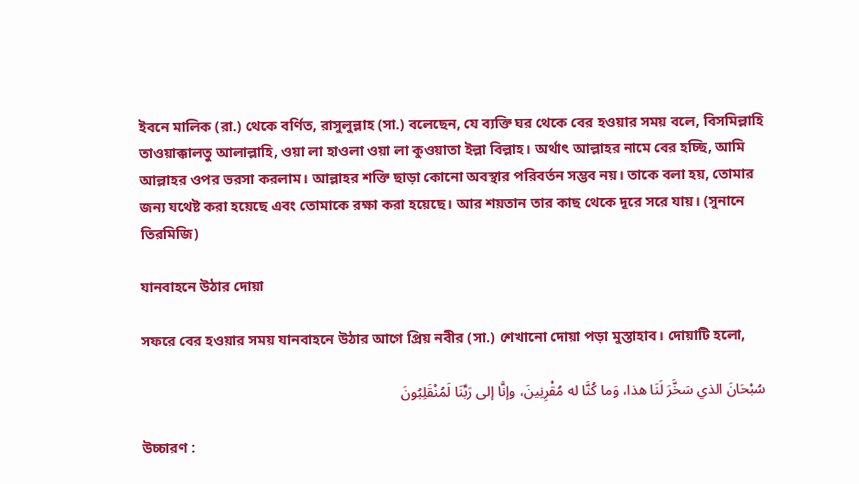ইবনে মালিক (রা.) থেকে বর্ণিত, রাসুলুল্লাহ (সা.) বলেছেন, যে ব্যক্তি ঘর থেকে বের হওয়ার সময় বলে, বিসমিল্লাহি তাওয়াক্কালতু আলাল্লাহি, ওয়া লা হাওলা ওয়া লা কুওয়াতা ইল্লা বিল্লাহ। অর্থাৎ আল্লাহর নামে বের হচ্ছি, আমি আল্লাহর ওপর ভরসা করলাম। আল্লাহর শক্তি ছাড়া কোনো অবস্থার পরিবর্তন সম্ভব নয়। তাকে বলা হয়, তোমার জন্য যথেষ্ট করা হয়েছে এবং তোমাকে রক্ষা করা হয়েছে। আর শয়তান তার কাছ থেকে দূরে সরে যায়। (সুনানে তিরমিজি)

যানবাহনে উঠার দোয়া

সফরে বের হওয়ার সময় যানবাহনে উঠার আগে প্রিয় নবীর (সা.) শেখানো দোয়া পড়া মুস্তাহাব। দোয়াটি হলো,

سُبْحَانَ الذي سَخَّرَ لَنَا هذا، وَما كُنَّا له مُقْرِنِينَ، وإنَّا إلى رَبِّنَا لَمُنْقَلِبُونَ

উচ্চারণ :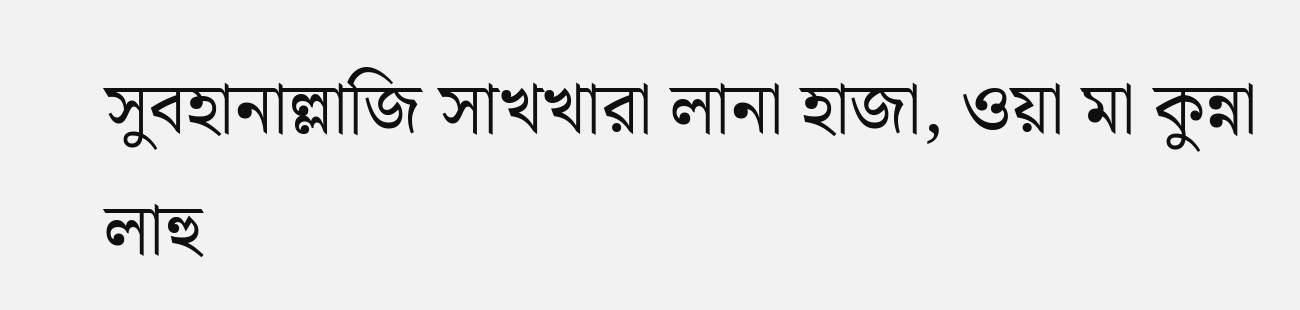সুবহানাল্লাজি সাখখারা লানা হাজা, ওয়া মা কুন্না লাহু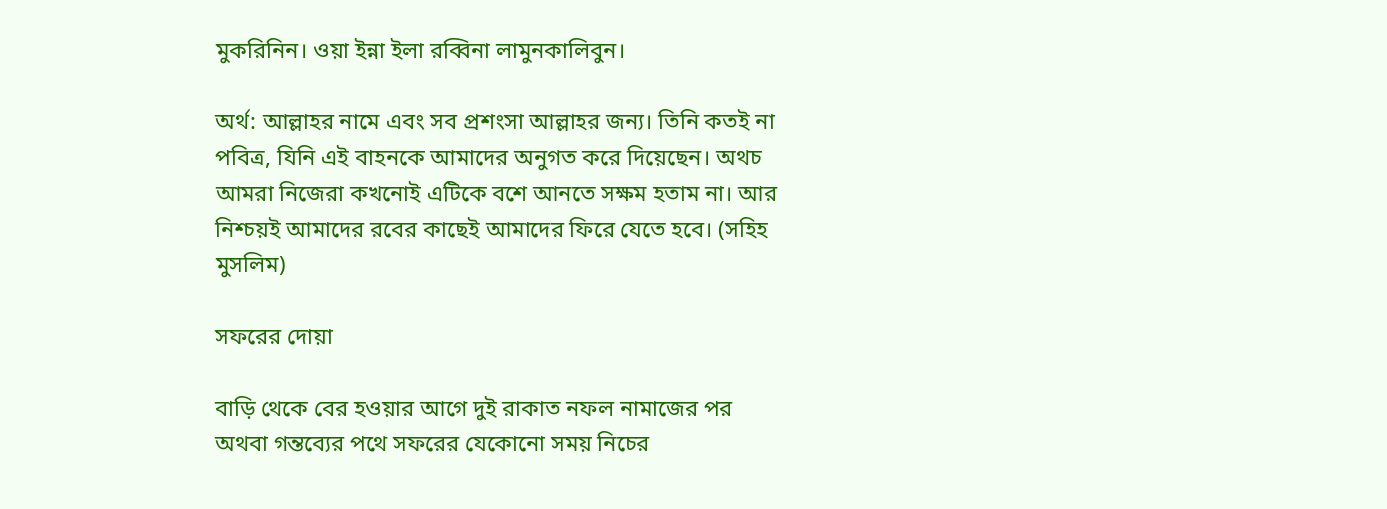মুকরিনিন। ওয়া ইন্না ইলা রব্বিনা লামুনকালিবুন।

অর্থ: আল্লাহর নামে এবং সব প্রশংসা আল্লাহর জন্য। তিনি কতই না পবিত্র, যিনি এই বাহনকে আমাদের অনুগত করে দিয়েছেন। অথচ আমরা নিজেরা কখনোই এটিকে বশে আনতে সক্ষম হতাম না। আর নিশ্চয়ই আমাদের রবের কাছেই আমাদের ফিরে যেতে হবে। (সহিহ মুসলিম)

সফরের দোয়া

বাড়ি থেকে বের হওয়ার আগে দুই রাকাত নফল নামাজের পর অথবা গন্তব্যের পথে সফরের যেকোনো সময় নিচের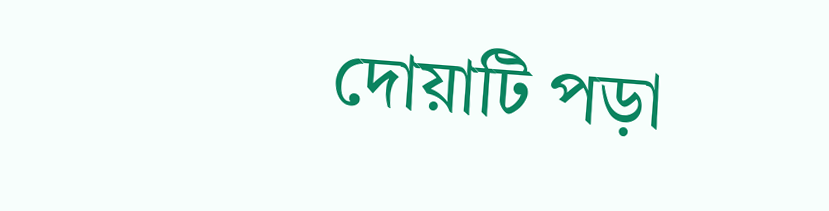দোয়াটি পড়া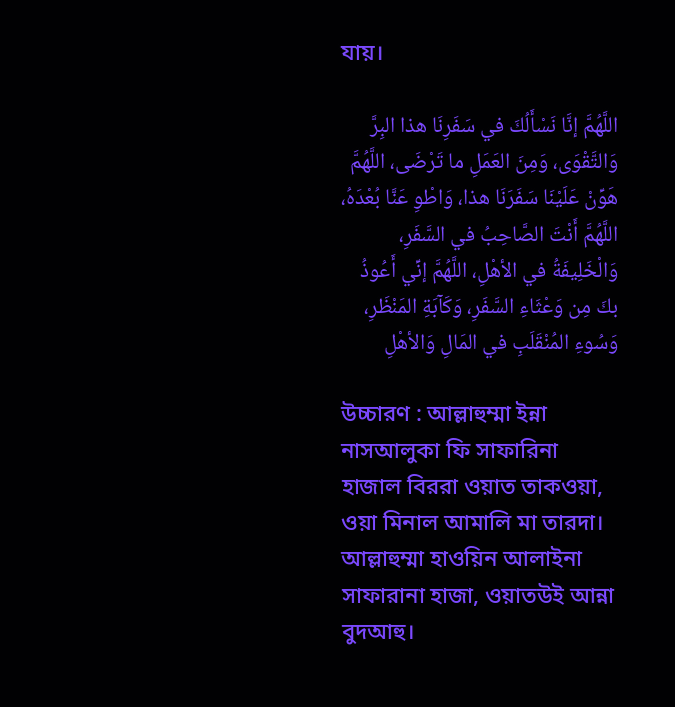যায়।

اللَّهُمَّ إنَّا نَسْأَلُكَ في سَفَرِنَا هذا البِرَّ وَالتَّقْوَى، وَمِنَ العَمَلِ ما تَرْضَى، اللَّهُمَّ هَوِّنْ عَلَيْنَا سَفَرَنَا هذا، وَاطْوِ عَنَّا بُعْدَهُ، اللَّهُمَّ أَنْتَ الصَّاحِبُ في السَّفَرِ، وَالْخَلِيفَةُ في الأهْلِ، اللَّهُمَّ إنِّي أَعُوذُ بكَ مِن وَعْثَاءِ السَّفَرِ، وَكَآبَةِ المَنْظَرِ، وَسُوءِ المُنْقَلَبِ في المَالِ وَالأهْلِ

উচ্চারণ : আল্লাহুম্মা ইন্না নাসআলুকা ফি সাফারিনা হাজাল বিররা ওয়াত তাকওয়া, ওয়া মিনাল আমালি মা তারদা। আল্লাহুম্মা হাওয়িন আলাইনা সাফারানা হাজা, ওয়াতউই আন্না বুদআহু।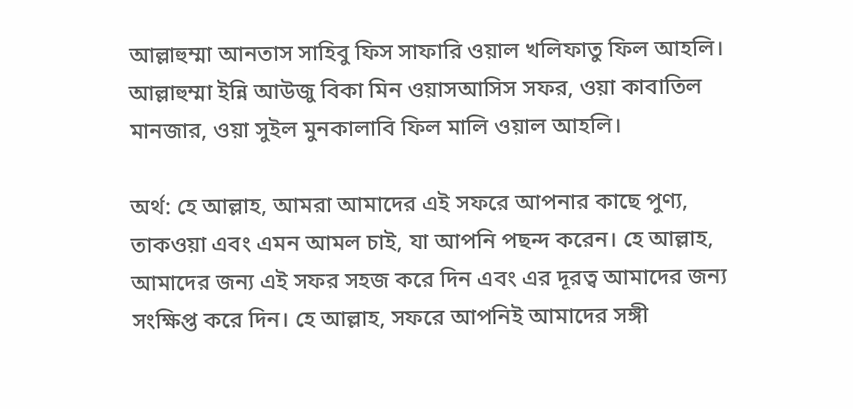আল্লাহুম্মা আনতাস সাহিবু ফিস সাফারি ওয়াল খলিফাতু ফিল আহলি। আল্লাহুম্মা ইন্নি আউজু বিকা মিন ওয়াসআসিস সফর, ওয়া কাবাতিল মানজার, ওয়া সুইল মুনকালাবি ফিল মালি ওয়াল আহলি।

অর্থ: হে আল্লাহ, আমরা আমাদের এই সফরে আপনার কাছে পুণ্য, তাকওয়া এবং এমন আমল চাই, যা আপনি পছন্দ করেন। হে আল্লাহ, আমাদের জন্য এই সফর সহজ করে দিন এবং এর দূরত্ব আমাদের জন্য সংক্ষিপ্ত করে দিন। হে আল্লাহ, সফরে আপনিই আমাদের সঙ্গী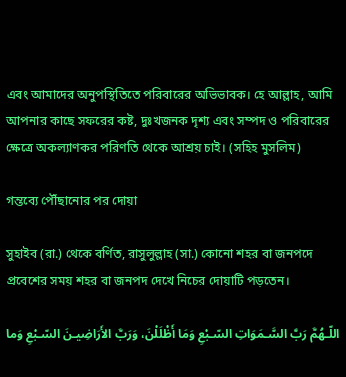এবং আমাদের অনুপস্থিতিতে পরিবারের অভিভাবক। হে আল্লাহ, আমি আপনার কাছে সফরের কষ্ট, দুঃখজনক দৃশ্য এবং সম্পদ ও পরিবারের ক্ষেত্রে অকল্যাণকর পরিণতি থেকে আশ্রয় চাই। (সহিহ মুসলিম)

গন্তব্যে পৌঁছানোর পর দোয়া

সুহাইব (রা.) থেকে বর্ণিত, রাসুলুল্লাহ (সা.) কোনো শহর বা জনপদে প্রবেশের সময় শহর বা জনপদ দেখে নিচের দোয়াটি পড়তেন।

اللّـهُمَّ رَبَّ السَّـمَوَاتِ السّـبْعِ وَمَا أَظْلَلْنَ، وَرَبَّ الأَرَاضِيـنَ السّـبْعِ وَما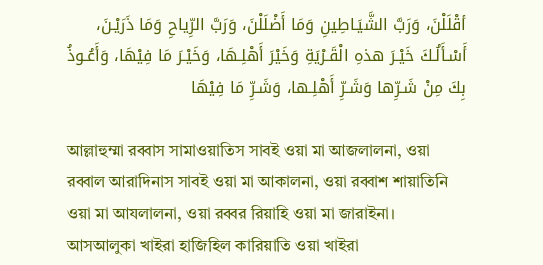أقْلَلْنَ، وَرَبَّ الشَّيَـاطِينِ وَمَا أَضْلَلْنَ، وَرَبَّ الرِّياحِ وَمَا ذَرَيْـنَ، أَسْـأَلُـكَ خَيْـرَ هذهِ الْقَـرْيَةِ وَخَيْرَ أَهْلِـهَا، وَخَيْـرَ مَا فِيْهَا، وَأَعُـوذُ بِكَ مِنْ شَـرِّها وَشَـرِّ أَهْلِـها، وَشَـرِّ مَا فِيْهَا

আল্লাহুম্মা রব্বাস সামাওয়াতিস সাবই ওয়া মা আজলালনা, ওয়া রব্বাল আরাদিনাস সাবই ওয়া মা আকালনা, ওয়া রব্বাশ শায়াতিনি ওয়া মা আযলালনা, ওয়া রব্বর রিয়াহি ওয়া মা জারাইনা। আসআলুকা খাইরা হাজিহিল কারিয়াতি ওয়া খাইরা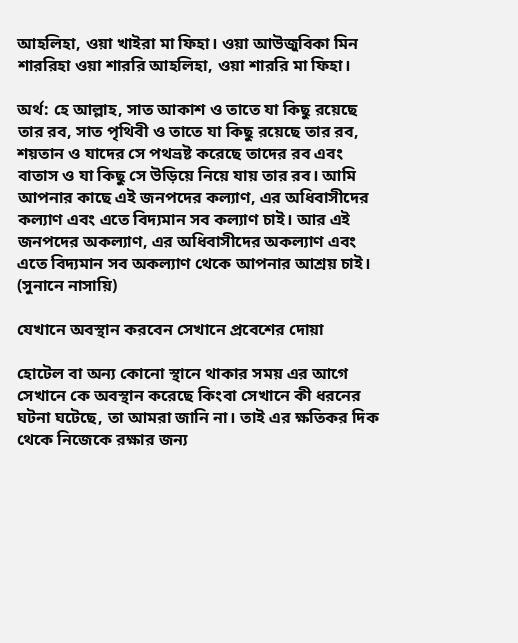আহলিহা, ওয়া খাইরা মা ফিহা। ওয়া আউজুবিকা মিন শাররিহা ওয়া শাররি আহলিহা, ওয়া শাররি মা ফিহা।

অর্থ: হে আল্লাহ, সাত আকাশ ও তাতে যা কিছু রয়েছে তার রব, সাত পৃথিবী ও তাতে যা কিছু রয়েছে তার রব, শয়তান ও যাদের সে পথভ্রষ্ট করেছে তাদের রব এবং বাতাস ও যা কিছু সে উড়িয়ে নিয়ে যায় তার রব। আমি আপনার কাছে এই জনপদের কল্যাণ, এর অধিবাসীদের কল্যাণ এবং এতে বিদ্যমান সব কল্যাণ চাই। আর এই জনপদের অকল্যাণ, এর অধিবাসীদের অকল্যাণ এবং এতে বিদ্যমান সব অকল্যাণ থেকে আপনার আশ্রয় চাই। (সুনানে নাসায়ি)

যেখানে অবস্থান করবেন সেখানে প্রবেশের দোয়া

হোটেল বা অন্য কোনো স্থানে থাকার সময় এর আগে সেখানে কে অবস্থান করেছে কিংবা সেখানে কী ধরনের ঘটনা ঘটেছে, তা আমরা জানি না। তাই এর ক্ষতিকর দিক থেকে নিজেকে রক্ষার জন্য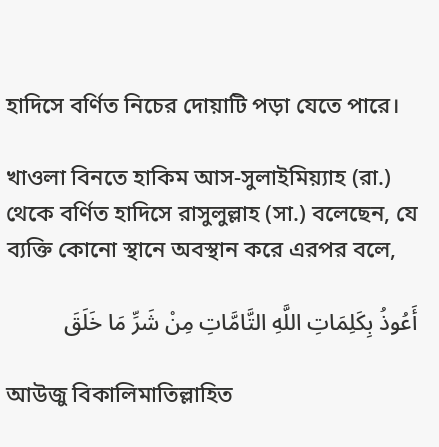হাদিসে বর্ণিত নিচের দোয়াটি পড়া যেতে পারে।

খাওলা বিনতে হাকিম আস-সুলাইমিয়্যাহ (রা.) থেকে বর্ণিত হাদিসে রাসুলুল্লাহ (সা.) বলেছেন, যে ব্যক্তি কোনো স্থানে অবস্থান করে এরপর বলে,

أَعُوذُ بِكَلِمَاتِ اللَّهِ التَّامَّاتِ مِنْ شَرِّ مَا خَلَقَ

আউজু বিকালিমাতিল্লাহিত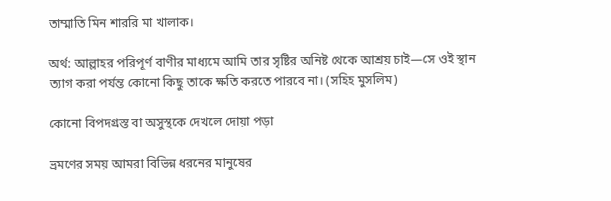তাম্মাতি মিন শাররি মা খালাক।

অর্থ: আল্লাহর পরিপূর্ণ বাণীর মাধ্যমে আমি তার সৃষ্টির অনিষ্ট থেকে আশ্রয় চাই—সে ওই স্থান ত্যাগ করা পর্যন্ত কোনো কিছু তাকে ক্ষতি করতে পারবে না। (সহিহ মুসলিম)

কোনো বিপদগ্রস্ত বা অসুস্থকে দেখলে দোয়া পড়া

ভ্রমণের সময় আমরা বিভিন্ন ধরনের মানুষের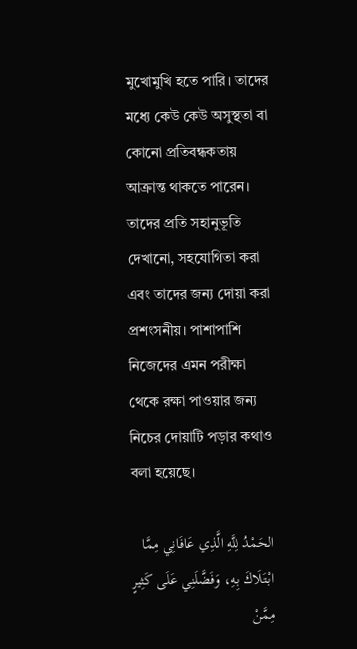মুখোমুখি হতে পারি। তাদের মধ্যে কেউ কেউ অসুস্থতা বা কোনো প্রতিবন্ধকতায় আক্রান্ত থাকতে পারেন। তাদের প্রতি সহানুভূতি দেখানো, সহযোগিতা করা এবং তাদের জন্য দোয়া করা প্রশংসনীয়। পাশাপাশি নিজেদের এমন পরীক্ষা থেকে রক্ষা পাওয়ার জন্য নিচের দোয়াটি পড়ার কথাও বলা হয়েছে।

الحَمْدُ لِلَّهِ الَّذِي عَافَانِي مِمَّا ابْتَلَاكَ بِهِ، وَفَضَّلَنِي عَلَى كَثِيرٍ مِمَّنْ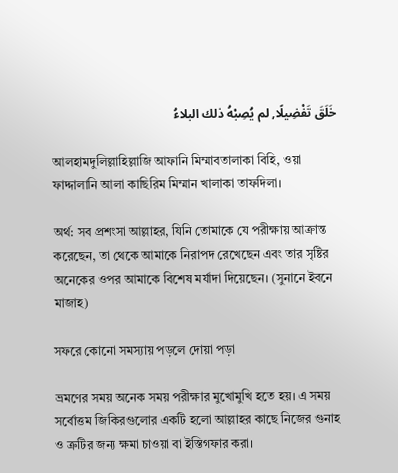خَلَقَ تَفْضِيلًا, لم يُصِبْهُ ذلك البلاءُ

আলহামদুলিল্লাহিল্লাজি আফানি মিম্মাবতালাকা বিহি, ওয়া ফাদ্দালানি আলা কাছিরিম মিম্মান খালাকা তাফদিলা।

অর্থ: সব প্রশংসা আল্লাহর, যিনি তোমাকে যে পরীক্ষায় আক্রান্ত করেছেন, তা থেকে আমাকে নিরাপদ রেখেছেন এবং তার সৃষ্টির অনেকের ওপর আমাকে বিশেষ মর্যাদা দিয়েছেন। (সুনানে ইবনে মাজাহ)

সফরে কোনো সমস্যায় পড়লে দোয়া পড়া

ভ্রমণের সময় অনেক সময় পরীক্ষার মুখোমুখি হতে হয়। এ সময় সর্বোত্তম জিকিরগুলোর একটি হলো আল্লাহর কাছে নিজের গুনাহ ও ত্রুটির জন্য ক্ষমা চাওয়া বা ইস্তিগফার করা।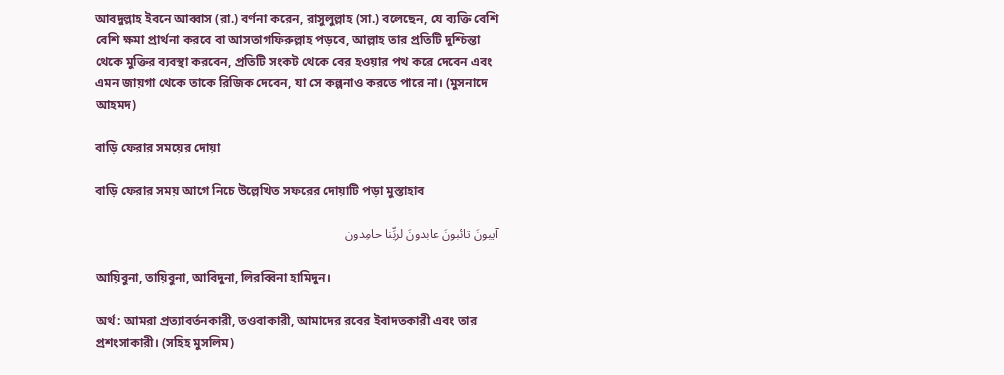আবদুল্লাহ ইবনে আব্বাস (রা.) বর্ণনা করেন, রাসুলুল্লাহ (সা.) বলেছেন, যে ব্যক্তি বেশি বেশি ক্ষমা প্রার্থনা করবে বা আসতাগফিরুল্লাহ পড়বে, আল্লাহ তার প্রতিটি দুশ্চিন্তা থেকে মুক্তির ব্যবস্থা করবেন, প্রতিটি সংকট থেকে বের হওয়ার পথ করে দেবেন এবং এমন জায়গা থেকে তাকে রিজিক দেবেন, যা সে কল্পনাও করতে পারে না। (মুসনাদে আহমদ)

বাড়ি ফেরার সময়ের দোয়া

বাড়ি ফেরার সময় আগে নিচে উল্লেখিত সফরের দোয়াটি পড়া মুস্তাহাব

آيبونَ تائبونَ عابدونَ لربِّنا حامِدون

আয়িবুনা, তায়িবুনা, আবিদুনা, লিরব্বিনা হামিদুন।

অর্থ: আমরা প্রত্যাবর্তনকারী, তওবাকারী, আমাদের রবের ইবাদতকারী এবং তার প্রশংসাকারী। (সহিহ মুসলিম)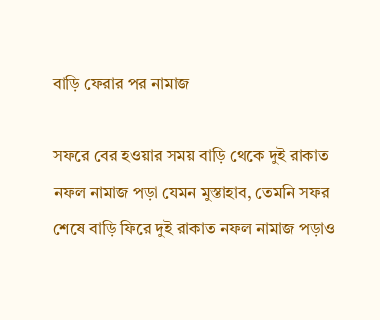বাড়ি ফেরার পর নামাজ

সফরে বের হওয়ার সময় বাড়ি থেকে দুই রাকাত নফল নামাজ পড়া যেমন মুস্তাহাব, তেমনি সফর শেষে বাড়ি ফিরে দুই রাকাত নফল নামাজ পড়াও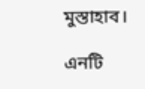মুস্তাহাব।

এনটি